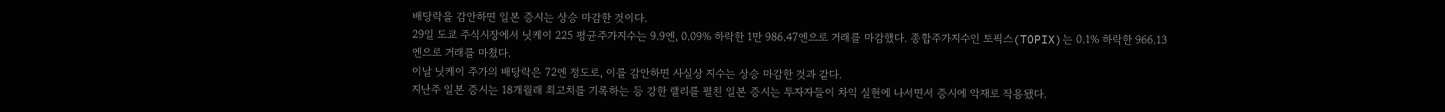배당락을 감안하면 일본 증시는 상승 마감한 것이다.
29일 도쿄 주식시장에서 닛케이 225 평균주가지수는 9.9엔, 0.09% 하락한 1만 986.47엔으로 거래를 마감했다. 종합주가지수인 토픽스(TOPIX)는 0.1% 하락한 966.13엔으로 거래를 마쳤다.
이날 닛케이 주가의 배당락은 72엔 정도로, 이를 감안하면 사실상 지수는 상승 마감한 것과 같다.
지난주 일본 증시는 18개월래 최고치를 기록하는 등 강한 랠리를 펼친 일본 증시는 투자자들이 차익 실현에 나서면서 증시에 악재로 작용됐다.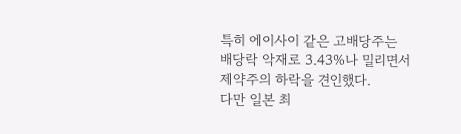특히 에이사이 같은 고배당주는 배당락 악재로 3.43%나 밀리면서 제약주의 하락을 견인했다.
다만 일본 최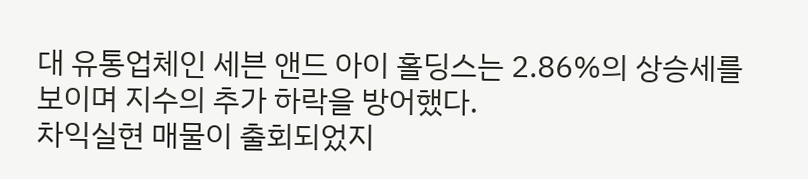대 유통업체인 세븐 앤드 아이 홀딩스는 2.86%의 상승세를 보이며 지수의 추가 하락을 방어했다.
차익실현 매물이 출회되었지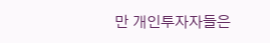만 개인투자자들은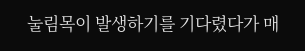눌림목이 발생하기를 기다렸다가 매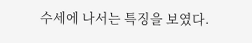수세에 나서는 특징을 보였다.